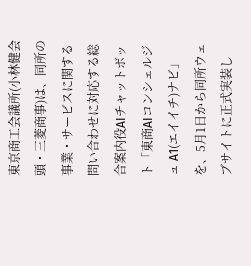東京商工会議所(小林健会頭・三菱商事)は、同所の事業・サービスに関する問い合わせに対応する総合案内役AIチャットボット「東商AIコンシェルジュ A1(エイイチ)ナビ」を、5月1日から同所ウェブサイトに正式実装し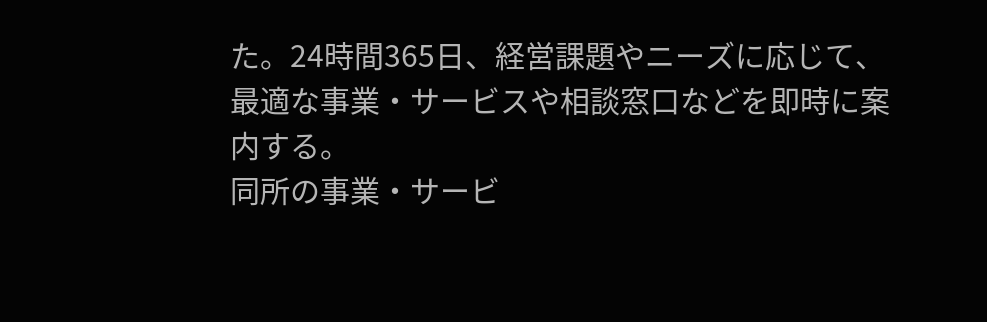た。24時間365日、経営課題やニーズに応じて、最適な事業・サービスや相談窓口などを即時に案内する。
同所の事業・サービ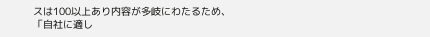スは100以上あり内容が多岐にわたるため、「自社に適し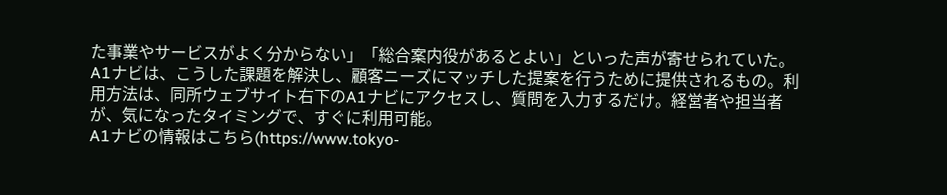た事業やサービスがよく分からない」「総合案内役があるとよい」といった声が寄せられていた。A1ナビは、こうした課題を解決し、顧客ニーズにマッチした提案を行うために提供されるもの。利用方法は、同所ウェブサイト右下のA1ナビにアクセスし、質問を入力するだけ。経営者や担当者が、気になったタイミングで、すぐに利用可能。
A1ナビの情報はこちら(https://www.tokyo-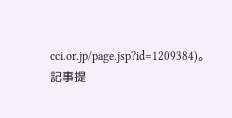cci.or.jp/page.jsp?id=1209384)。
記事提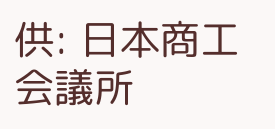供: 日本商工会議所